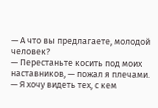— А что вы предлагаете, молодой человек?
— Перестаньте косить под моих наставников, — пожал я плечами. — Я хочу видеть тех, с кем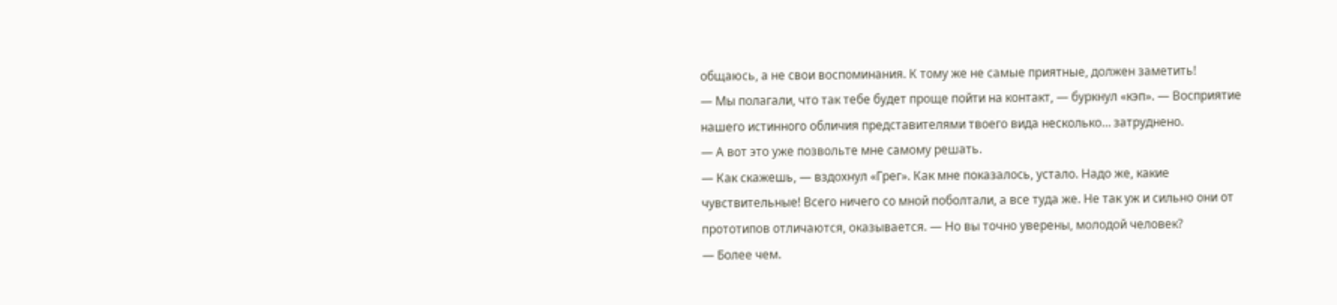общаюсь, а не свои воспоминания. К тому же не самые приятные, должен заметить!
— Мы полагали, что так тебе будет проще пойти на контакт, — буркнул «кэп». — Восприятие нашего истинного обличия представителями твоего вида несколько… затруднено.
— А вот это уже позвольте мне самому решать.
— Как скажешь, — вздохнул «Грег». Как мне показалось, устало. Надо же, какие чувствительные! Всего ничего со мной поболтали, а все туда же. Не так уж и сильно они от прототипов отличаются, оказывается. — Но вы точно уверены, молодой человек?
— Более чем.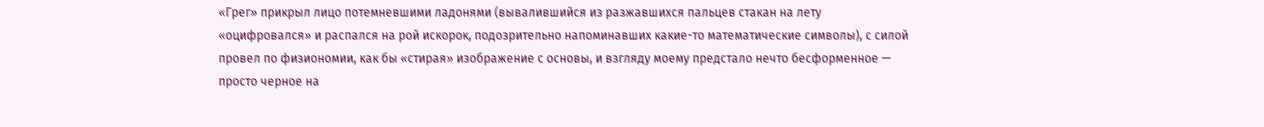«Грег» прикрыл лицо потемневшими ладонями (вывалившийся из разжавшихся пальцев стакан на лету «оцифровался» и распался на рой искорок, подозрительно напоминавших какие-то математические символы), с силой провел по физиономии, как бы «стирая» изображение с основы, и взгляду моему предстало нечто бесформенное — просто черное на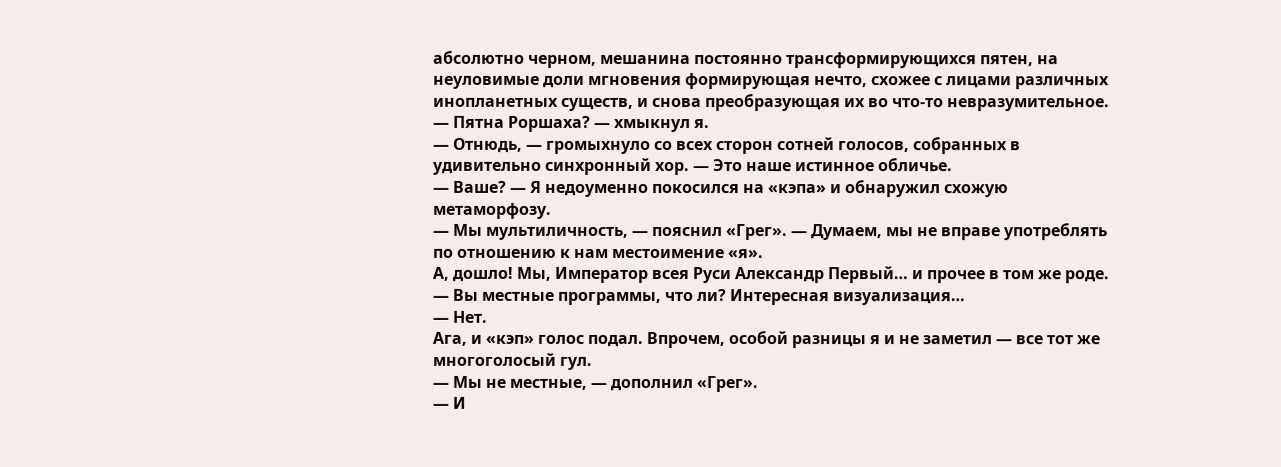абсолютно черном, мешанина постоянно трансформирующихся пятен, на неуловимые доли мгновения формирующая нечто, схожее с лицами различных инопланетных существ, и снова преобразующая их во что-то невразумительное.
— Пятна Роршаха? — хмыкнул я.
— Отнюдь, — громыхнуло со всех сторон сотней голосов, собранных в удивительно синхронный хор. — Это наше истинное обличье.
— Ваше? — Я недоуменно покосился на «кэпа» и обнаружил схожую метаморфозу.
— Мы мультиличность, — пояснил «Грег». — Думаем, мы не вправе употреблять по отношению к нам местоимение «я».
А, дошло! Мы, Император всея Руси Александр Первый… и прочее в том же роде.
— Вы местные программы, что ли? Интересная визуализация…
— Нет.
Ага, и «кэп» голос подал. Впрочем, особой разницы я и не заметил — все тот же многоголосый гул.
— Мы не местные, — дополнил «Грег».
— И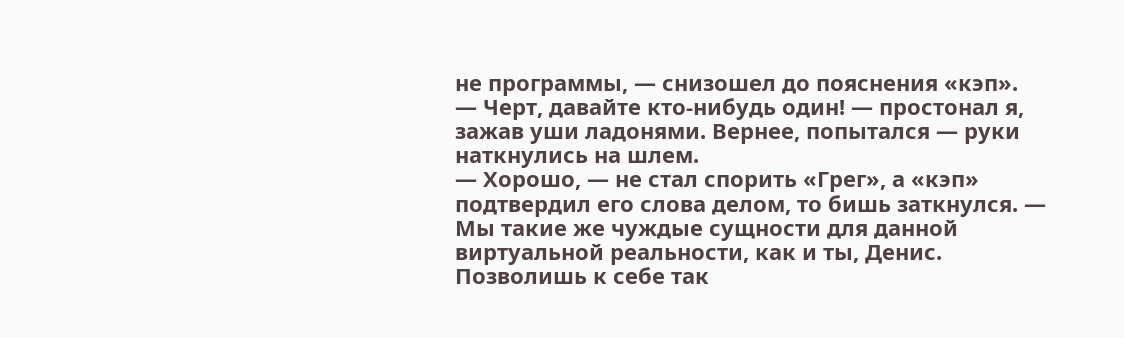не программы, — снизошел до пояснения «кэп».
— Черт, давайте кто-нибудь один! — простонал я, зажав уши ладонями. Вернее, попытался — руки наткнулись на шлем.
— Хорошо, — не стал спорить «Грег», а «кэп» подтвердил его слова делом, то бишь заткнулся. — Мы такие же чуждые сущности для данной виртуальной реальности, как и ты, Денис. Позволишь к себе так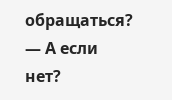обращаться?
— А если нет?